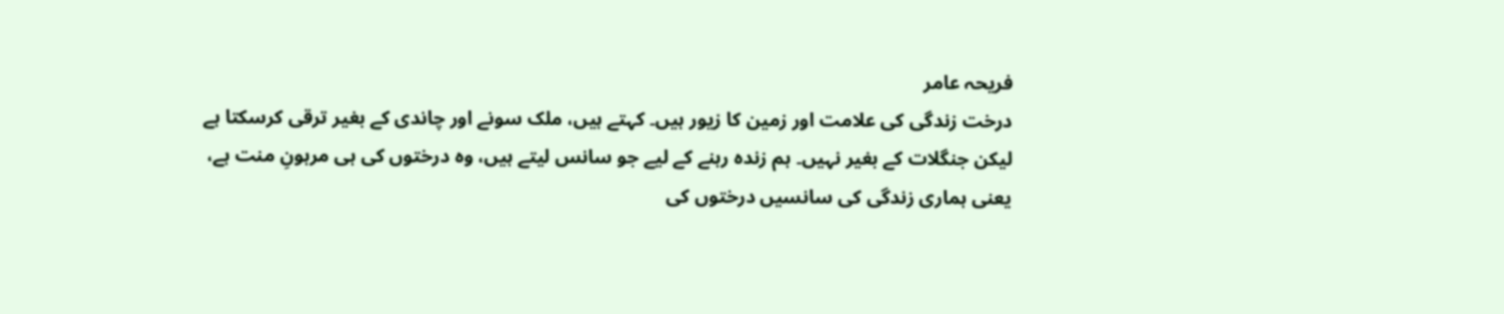فریحہ عامر
درخت زندگی کی علامت اور زمین کا زیور ہیں۔ کہتے ہیں، ملک سونے اور چاندی کے بغیر ترقی کرسکتا ہے لیکن جنگلات کے بغیر نہیں۔ ہم زندہ رہنے کے لیے جو سانس لیتے ہیں، وہ درختوں کی ہی مرہونِ منت ہے، یعنی ہماری زندگی کی سانسیں درختوں کی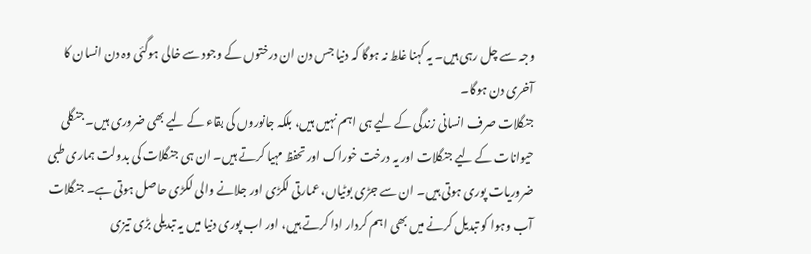وجہ سے چل رہی ہیں۔ یہ کہنا غلط نہ ہوگا کہ دنیا جس دن ان درختوں کے وجود سے خالی ہوگئی وہ دن انسان کا آخری دن ہوگا۔
جنگلات صرف انسانی زندگی کے لیے ہی اہم نہیں ہیں، بلکہ جانوروں کی بقاء کے لیے بھی ضروری ہیں۔ جنگلی حیوانات کے لیے جنگلات اور یہ درخت خوراک اور تحفظ مہیا کرتے ہیں۔ ان ہی جنگلات کی بدولت ہماری طبی ضروریات پوری ہوتی ہیں۔ ان سے جڑی بوٹیاں، عمارتی لکڑی اور جلانے والی لکڑی حاصل ہوتی ہے۔ جنگلات آب وہوا کو تبدیل کرنے میں بھی اہم کردار ادا کرتے ہیں، اور اب پوری دنیا میں یہ تبدیلی بڑی تیزی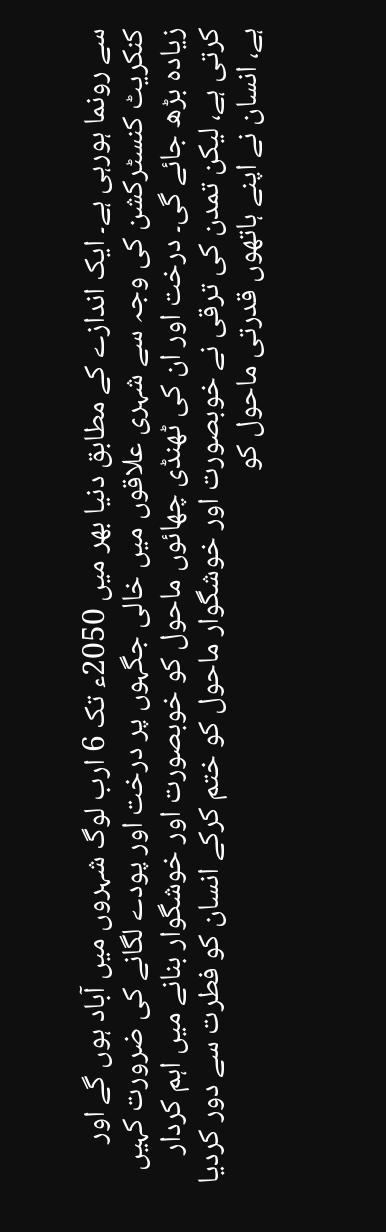سے رونما ہورہی ہے۔ ایک اندازے کے مطابق دنیا بھر میں 2050ء تک 6 ارب لوگ شہروں میں آباد ہوں گے اور کنکریٹ کنسٹرکشن کی وجہ سے شہری علاقوں میں خالی جگہوں پر درخت اور پودے لگانے کی ضرورت کہیں زیادہ بڑھ جائے گی۔ درخت اور ان کی ٹھنڈی چھائوں ماحول کو خوبصورت اور خوشگوار بنانے میں اہم کردار کرتی ہے، لیکن تمدن کی ترقی نے خوبصورت اور خوشگوار ماحول کو ختم کرکے انسان کو فطرت سے دور کردیا ہے، انسان نے اپنے ہاتھوں قدرتی ماحول کو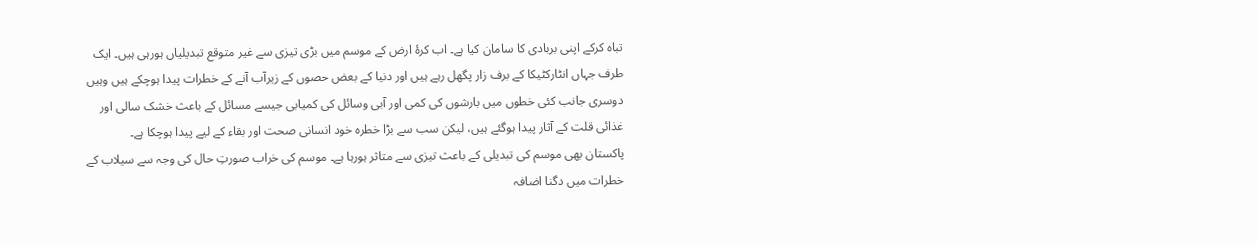تباہ کرکے اپنی بربادی کا سامان کیا ہے۔ اب کرۂ ارض کے موسم میں بڑی تیزی سے غیر متوقع تبدیلیاں ہورہی ہیں۔ ایک طرف جہاں انٹارکٹیکا کے برف زار پگھل رہے ہیں اور دنیا کے بعض حصوں کے زیرآب آنے کے خطرات پیدا ہوچکے ہیں وہیں دوسری جانب کئی خطوں میں بارشوں کی کمی اور آبی وسائل کی کمیابی جیسے مسائل کے باعث خشک سالی اور غذائی قلت کے آثار پیدا ہوگئے ہیں، لیکن سب سے بڑا خطرہ خود انسانی صحت اور بقاء کے لیے پیدا ہوچکا ہے۔
پاکستان بھی موسم کی تبدیلی کے باعث تیزی سے متاثر ہورہا ہے۔ موسم کی خراب صورتِ حال کی وجہ سے سیلاب کے خطرات میں دگنا اضافہ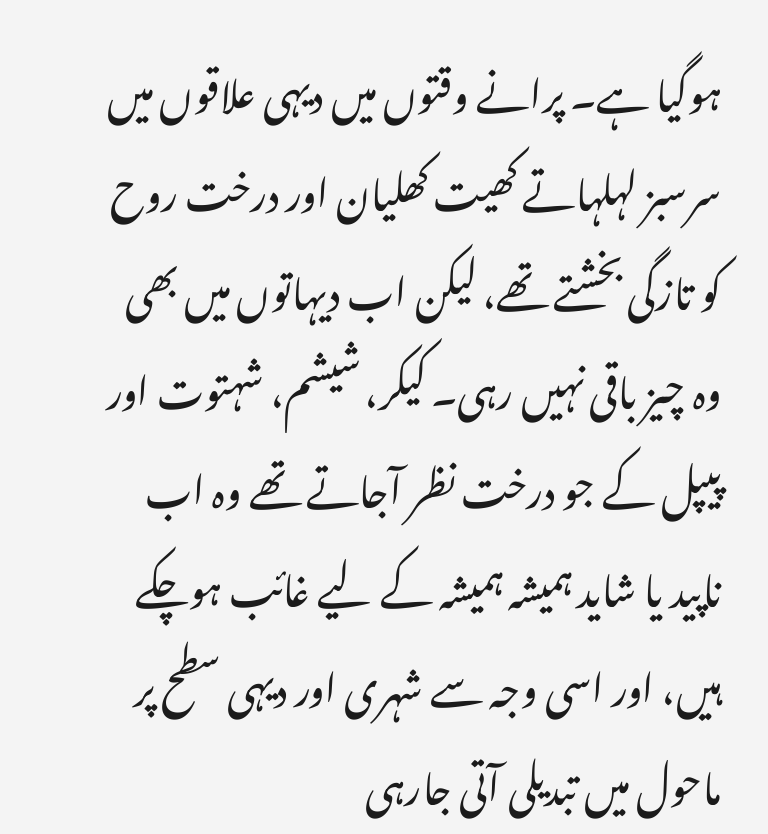ہوگیا ہے۔ پرانے وقتوں میں دیہی علاقوں میں سرسبز لہلہاتے کھیت کھلیان اور درخت روح کو تازگی بخشتے تھے، لیکن اب دیہاتوں میں بھی وہ چیز باقی نہیں رہی۔ کیکر، شیشم، شہتوت اور پیپل کے جو درخت نظر آجاتے تھے وہ اب ناپید یا شاید ہمیشہ ہمیشہ کے لیے غائب ہوچکے ہیں، اور اسی وجہ سے شہری اور دیہی سطح پر ماحول میں تبدیلی آتی جارہی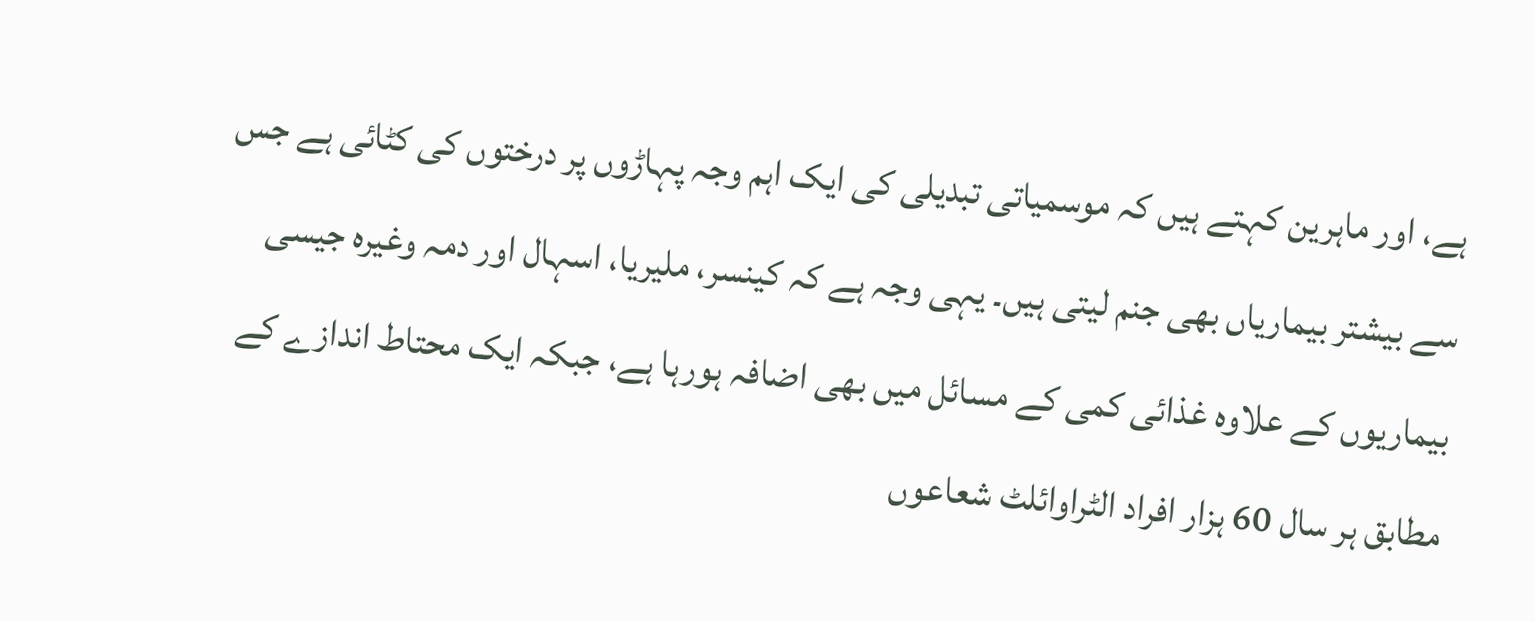ہے، اور ماہرین کہتے ہیں کہ موسمیاتی تبدیلی کی ایک اہم وجہ پہاڑوں پر درختوں کی کٹائی ہے جس سے بیشتر بیماریاں بھی جنم لیتی ہیں۔ یہی وجہ ہے کہ کینسر، ملیریا، اسہال اور دمہ وغیرہ جیسی بیماریوں کے علاوہ غذائی کمی کے مسائل میں بھی اضافہ ہورہا ہے، جبکہ ایک محتاط اندازے کے مطابق ہر سال 60 ہزار افراد الٹراوائلٹ شعاعوں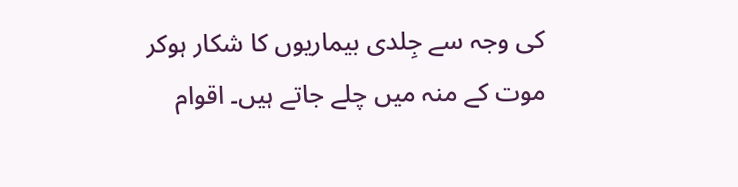کی وجہ سے جِلدی بیماریوں کا شکار ہوکر موت کے منہ میں چلے جاتے ہیں۔ اقوام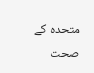متحدہ کے صحت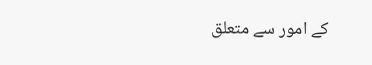کے امور سے متعلق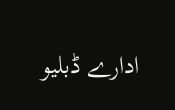ادارے ڈبلیو